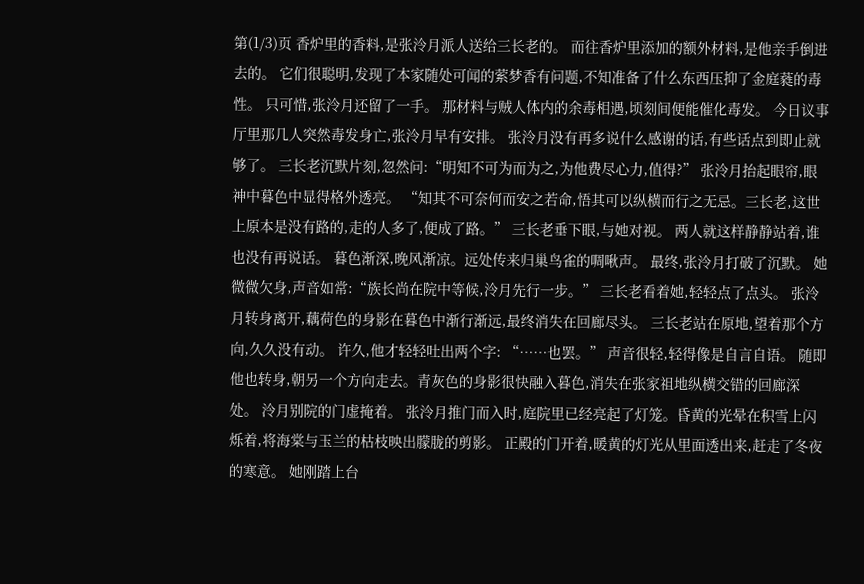第(1/3)页 香炉里的香料,是张泠月派人送给三长老的。 而往香炉里添加的额外材料,是他亲手倒进去的。 它们很聪明,发现了本家随处可闻的萦梦香有问题,不知准备了什么东西压抑了金庭蕤的毒性。 只可惜,张泠月还留了一手。 那材料与贼人体内的余毒相遇,顷刻间便能催化毒发。 今日议事厅里那几人突然毒发身亡,张泠月早有安排。 张泠月没有再多说什么感谢的话,有些话点到即止就够了。 三长老沉默片刻,忽然问:“明知不可为而为之,为他费尽心力,值得?” 张泠月抬起眼帘,眼神中暮色中显得格外透亮。 “知其不可奈何而安之若命,悟其可以纵横而行之无忌。三长老,这世上原本是没有路的,走的人多了,便成了路。” 三长老垂下眼,与她对视。 两人就这样静静站着,谁也没有再说话。 暮色渐深,晚风渐凉。远处传来归巢鸟雀的啁啾声。 最终,张泠月打破了沉默。 她微微欠身,声音如常:“族长尚在院中等候,泠月先行一步。” 三长老看着她,轻轻点了点头。 张泠月转身离开,藕荷色的身影在暮色中渐行渐远,最终消失在回廊尽头。 三长老站在原地,望着那个方向,久久没有动。 许久,他才轻轻吐出两个字: “……也罢。” 声音很轻,轻得像是自言自语。 随即他也转身,朝另一个方向走去。青灰色的身影很快融入暮色,消失在张家祖地纵横交错的回廊深处。 泠月别院的门虚掩着。 张泠月推门而入时,庭院里已经亮起了灯笼。昏黄的光晕在积雪上闪烁着,将海棠与玉兰的枯枝映出朦胧的剪影。 正殿的门开着,暖黄的灯光从里面透出来,赶走了冬夜的寒意。 她刚踏上台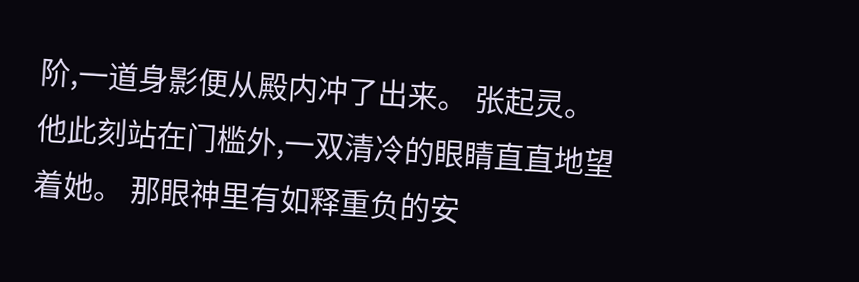阶,一道身影便从殿内冲了出来。 张起灵。 他此刻站在门槛外,一双清冷的眼睛直直地望着她。 那眼神里有如释重负的安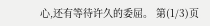心,还有等待许久的委屈。 第(1/3)页